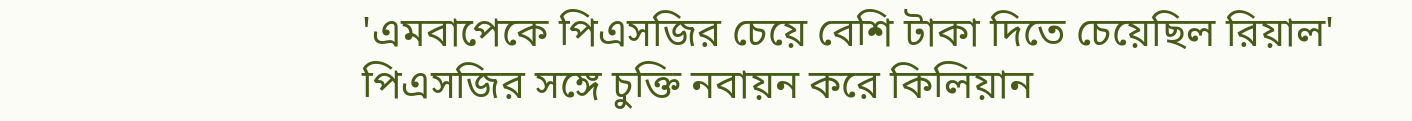'এমবাপেকে পিএসজির চেয়ে বেশি টাকা দিতে চেয়েছিল রিয়াল'
পিএসজির সঙ্গে চুক্তি নবায়ন করে কিলিয়ান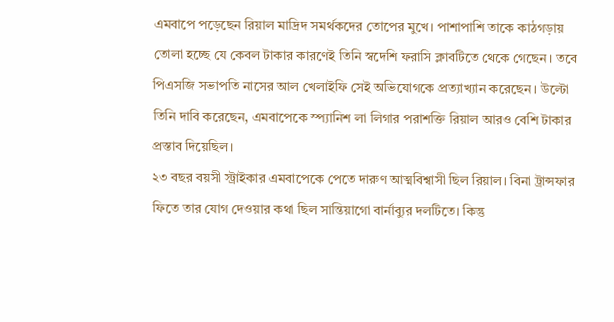এমবাপে পড়েছেন রিয়াল মাদ্রিদ সমর্থকদের তোপের মুখে। পাশাপাশি তাকে কাঠগড়ায় তোলা হচ্ছে যে কেবল টাকার কারণেই তিনি স্বদেশি ফরাসি ক্লাবটিতে থেকে গেছেন। তবে পিএসজি সভাপতি নাসের আল খেলাইফি সেই অভিযোগকে প্রত্যাখ্যান করেছেন। উল্টো তিনি দাবি করেছেন, এমবাপেকে স্প্যানিশ লা লিগার পরাশক্তি রিয়াল আরও বেশি টাকার প্রস্তাব দিয়েছিল।
২৩ বছর বয়সী স্ট্রাইকার এমবাপেকে পেতে দারুণ আত্মবিশ্বাসী ছিল রিয়াল। বিনা ট্রান্সফার ফিতে তার যোগ দেওয়ার কথা ছিল সান্তিয়াগো বার্নাব্যুর দলটিতে। কিন্তু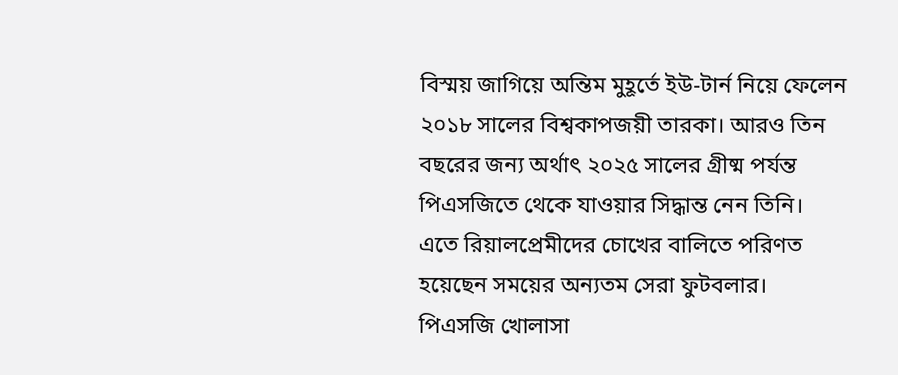বিস্ময় জাগিয়ে অন্তিম মুহূর্তে ইউ-টার্ন নিয়ে ফেলেন ২০১৮ সালের বিশ্বকাপজয়ী তারকা। আরও তিন বছরের জন্য অর্থাৎ ২০২৫ সালের গ্রীষ্ম পর্যন্ত পিএসজিতে থেকে যাওয়ার সিদ্ধান্ত নেন তিনি। এতে রিয়ালপ্রেমীদের চোখের বালিতে পরিণত হয়েছেন সময়ের অন্যতম সেরা ফুটবলার।
পিএসজি খোলাসা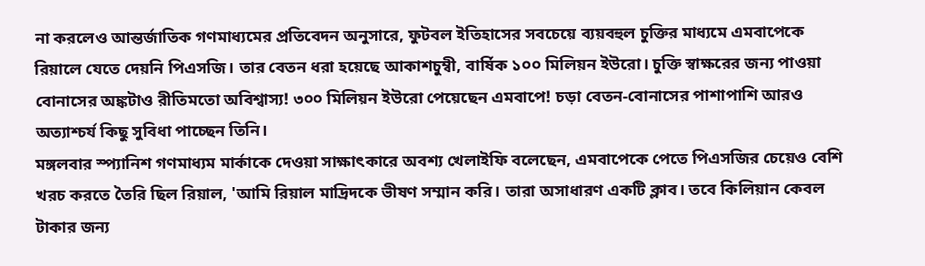না করলেও আন্তর্জাতিক গণমাধ্যমের প্রতিবেদন অনুসারে, ফুটবল ইতিহাসের সবচেয়ে ব্যয়বহুল চুক্তির মাধ্যমে এমবাপেকে রিয়ালে যেতে দেয়নি পিএসজি। তার বেতন ধরা হয়েছে আকাশচুম্বী, বার্ষিক ১০০ মিলিয়ন ইউরো। চুক্তি স্বাক্ষরের জন্য পাওয়া বোনাসের অঙ্কটাও রীতিমতো অবিশ্বাস্য! ৩০০ মিলিয়ন ইউরো পেয়েছেন এমবাপে! চড়া বেতন-বোনাসের পাশাপাশি আরও অত্যাশ্চর্য কিছু সুবিধা পাচ্ছেন তিনি।
মঙ্গলবার স্প্যানিশ গণমাধ্যম মার্কাকে দেওয়া সাক্ষাৎকারে অবশ্য খেলাইফি বলেছেন, এমবাপেকে পেতে পিএসজির চেয়েও বেশি খরচ করতে তৈরি ছিল রিয়াল, 'আমি রিয়াল মাদ্রিদকে ভীষণ সম্মান করি। তারা অসাধারণ একটি ক্লাব। তবে কিলিয়ান কেবল টাকার জন্য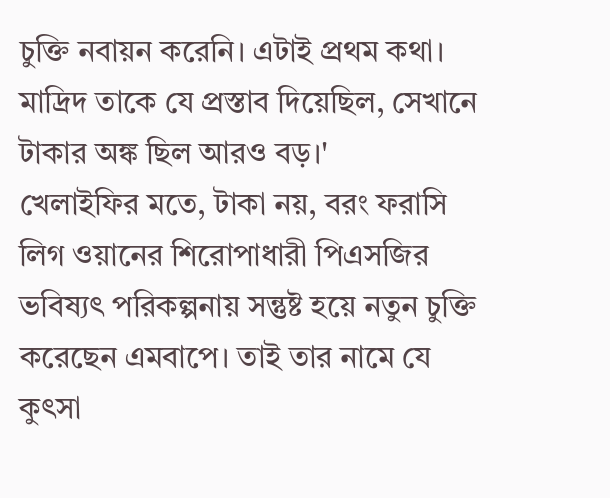চুক্তি নবায়ন করেনি। এটাই প্রথম কথা। মাদ্রিদ তাকে যে প্রস্তাব দিয়েছিল, সেখানে টাকার অঙ্ক ছিল আরও বড়।'
খেলাইফির মতে, টাকা নয়, বরং ফরাসি লিগ ওয়ানের শিরোপাধারী পিএসজির ভবিষ্যৎ পরিকল্পনায় সন্তুষ্ট হয়ে নতুন চুক্তি করেছেন এমবাপে। তাই তার নামে যে কুৎসা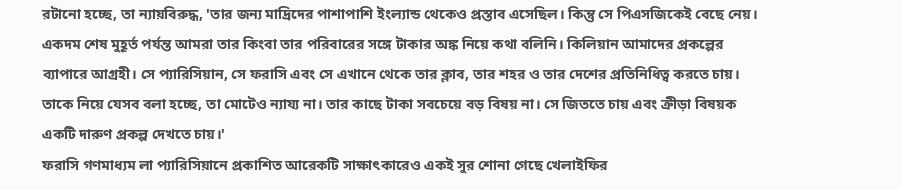রটানো হচ্ছে, তা ন্যায়বিরুদ্ধ, 'তার জন্য মাদ্রিদের পাশাপাশি ইংল্যান্ড থেকেও প্রস্তাব এসেছিল। কিন্তু সে পিএসজিকেই বেছে নেয়। একদম শেষ মুহূর্ত পর্যন্ত আমরা তার কিংবা তার পরিবারের সঙ্গে টাকার অঙ্ক নিয়ে কথা বলিনি। কিলিয়ান আমাদের প্রকল্পের ব্যাপারে আগ্রহী। সে প্যারিসিয়ান, সে ফরাসি এবং সে এখানে থেকে তার ক্লাব, তার শহর ও তার দেশের প্রতিনিধিত্ব করতে চায়। তাকে নিয়ে যেসব বলা হচ্ছে, তা মোটেও ন্যায্য না। তার কাছে টাকা সবচেয়ে বড় বিষয় না। সে জিততে চায় এবং ক্রীড়া বিষয়ক একটি দারুণ প্রকল্প দেখতে চায়।'
ফরাসি গণমাধ্যম লা প্যারিসিয়ানে প্রকাশিত আরেকটি সাক্ষাৎকারেও একই সুর শোনা গেছে খেলাইফির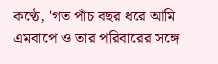কণ্ঠে, 'গত পাঁচ বছর ধরে আমি এমবাপে ও তার পরিবারের সঙ্গে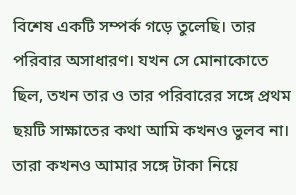বিশেষ একটি সম্পর্ক গড়ে তুলেছি। তার পরিবার অসাধারণ। যখন সে মোনাকোতে ছিল, তখন তার ও তার পরিবারের সঙ্গে প্রথম ছয়টি সাক্ষাতের কথা আমি কখনও ভুলব না। তারা কখনও আমার সঙ্গে টাকা নিয়ে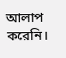আলাপ করেনি।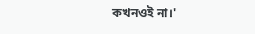কখনওই না।'